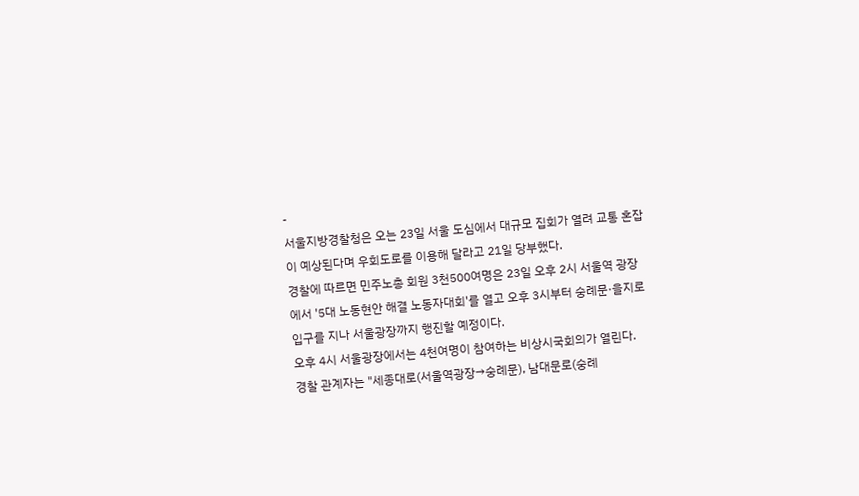-
서울지방경찰청은 오는 23일 서울 도심에서 대규모 집회가 열려 교통 혼잡이 예상된다며 우회도로를 이용해 달라고 21일 당부했다.
경찰에 따르면 민주노총 회원 3천500여명은 23일 오후 2시 서울역 광장에서 '5대 노동현안 해결 노동자대회'를 열고 오후 3시부터 숭례문·을지로 입구를 지나 서울광장까지 행진할 예정이다.
오후 4시 서울광장에서는 4천여명이 참여하는 비상시국회의가 열린다.
경찰 관계자는 "세종대로(서울역광장→숭례문), 남대문로(숭례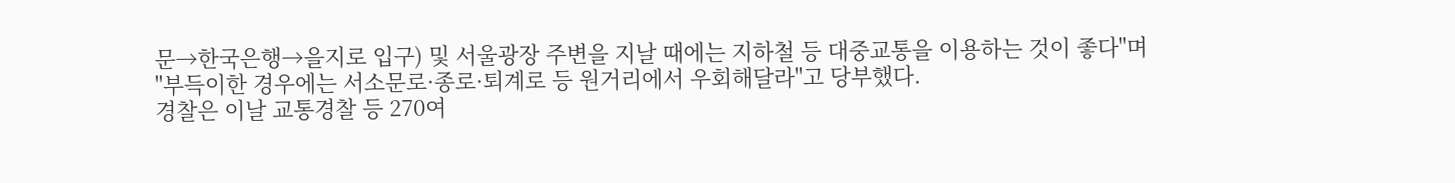문→한국은행→을지로 입구) 및 서울광장 주변을 지날 때에는 지하철 등 대중교통을 이용하는 것이 좋다"며 "부득이한 경우에는 서소문로·종로·퇴계로 등 원거리에서 우회해달라"고 당부했다.
경찰은 이날 교통경찰 등 270여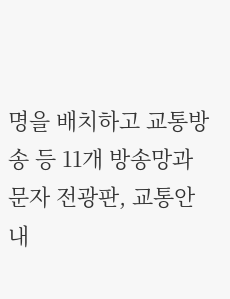명을 배치하고 교통방송 등 11개 방송망과 문자 전광판, 교통안내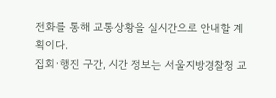전화를 통해 교통상황을 실시간으로 안내할 계획이다.
집회·행진 구간, 시간 정보는 서울지방경찰청 교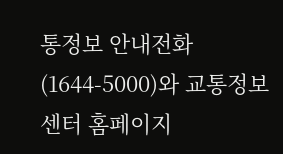통정보 안내전화(1644-5000)와 교통정보센터 홈페이지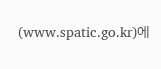(www.spatic.go.kr)에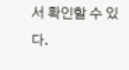서 확인할 수 있다.